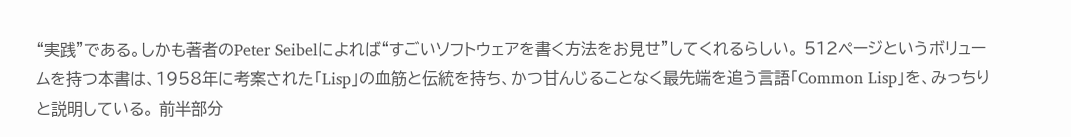“実践”である。しかも著者のPeter Seibelによれば“すごいソフトウェアを書く方法をお見せ”してくれるらしい。 512ページというボリュームを持つ本書は、1958年に考案された「Lisp」の血筋と伝統を持ち、かつ甘んじることなく最先端を追う言語「Common Lisp」を、みっちりと説明している。 前半部分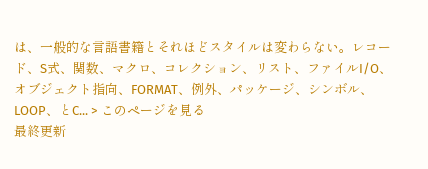は、一般的な言語書籍とそれほどスタイルは変わらない。レコード、S式、関数、マクロ、コレクション、リスト、ファイルI/O、オブジェクト指向、FORMAT、例外、パッケージ、シンボル、LOOP、とC... > このページを見る
最終更新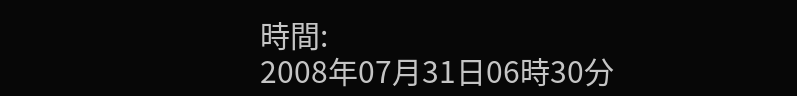時間:
2008年07月31日06時30分